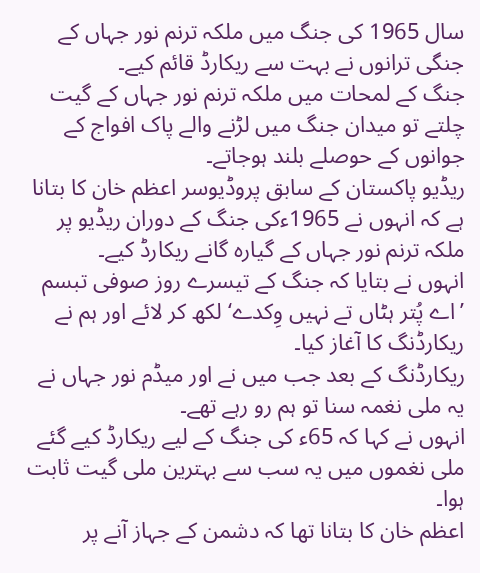سال 1965 کی جنگ میں ملکہ ترنم نور جہاں کے جنگی ترانوں نے بہت سے ریکارڈ قائم کیے۔
جنگ کے لمحات میں ملکہ ترنم نور جہاں کے گیت چلتے تو میدان جنگ میں لڑنے والے پاک افواج کے جوانوں کے حوصلے بلند ہوجاتے۔
ریڈیو پاکستان کے سابق پروڈیوسر اعظم خان کا بتانا ہے کہ انہوں نے 1965ءکی جنگ کے دوران ریڈیو پر ملکہ ترنم نور جہاں کے گیارہ گانے ریکارڈ کیے۔
انہوں نے بتایا کہ جنگ کے تیسرے روز صوفی تبسم ’اے پُتر ہٹاں تے نہیں وِکدے‘ لکھ کر لائے اور ہم نے ریکارڈنگ کا آغاز کیا۔
ریکارڈنگ کے بعد جب میں نے اور میڈم نور جہاں نے یہ ملی نغمہ سنا تو ہم رو رہے تھے۔
انہوں نے کہا کہ 65ء کی جنگ کے لیے ریکارڈ کیے گئے ملی نغموں میں یہ سب سے بہترین ملی گیت ثابت ہوا۔
اعظم خان کا بتانا تھا کہ دشمن کے جہاز آنے پر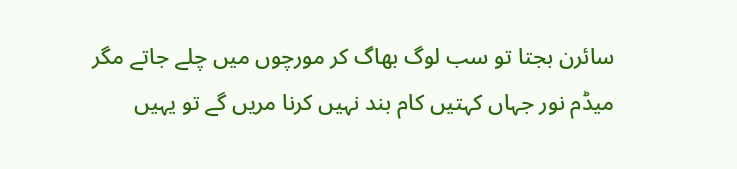سائرن بجتا تو سب لوگ بھاگ کر مورچوں میں چلے جاتے مگر میڈم نور جہاں کہتیں کام بند نہیں کرنا مریں گے تو یہیں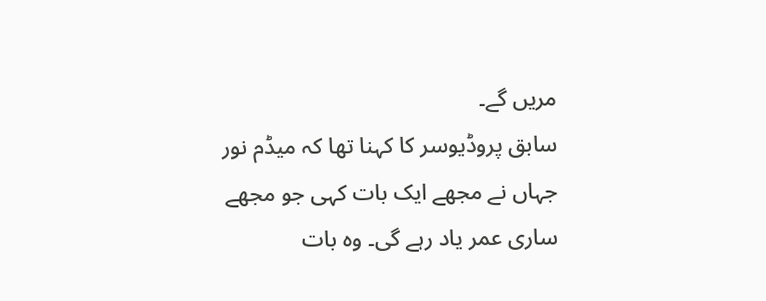مریں گے۔
سابق پروڈیوسر کا کہنا تھا کہ میڈم نور جہاں نے مجھے ایک بات کہی جو مجھے ساری عمر یاد رہے گی۔ وہ بات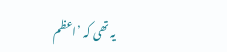یہ تھی کہ ’اعظم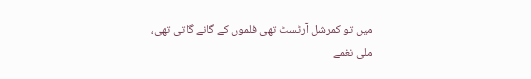میں تو کمرشل آرٹسٹ تھی فلموں کے گانے گاتی تھی، ملی نغمے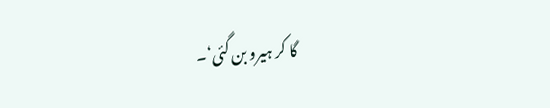گا کر ہیرو بن گئی‘۔